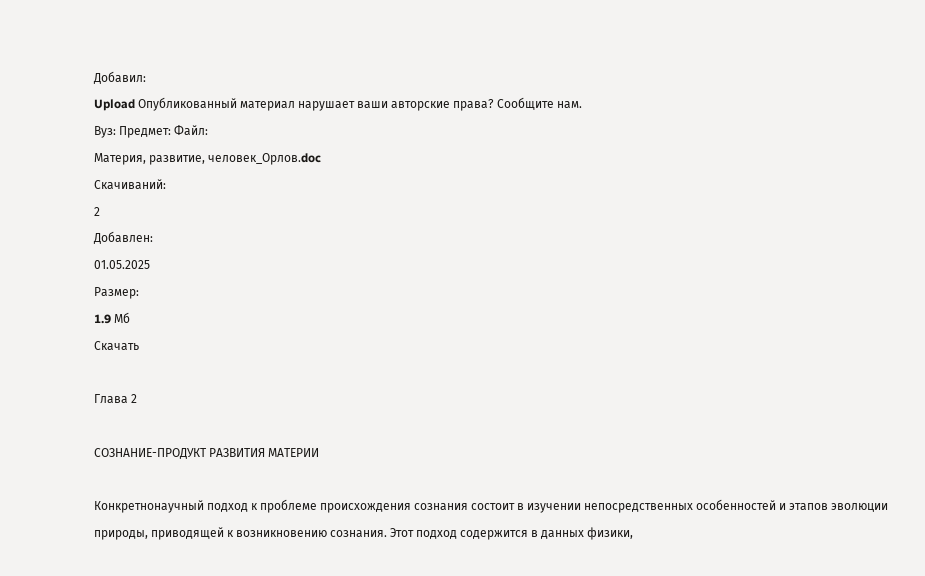Добавил:
Upload Опубликованный материал нарушает ваши авторские права? Сообщите нам.
Вуз: Предмет: Файл:
Материя, развитие, человек_Орлов.doc
Скачиваний:
2
Добавлен:
01.05.2025
Размер:
1.9 Mб
Скачать

Глава 2

СОЗНАНИЕ-ПРОДУКТ РАЗВИТИЯ МАТЕРИИ

Конкретнонаучный подход к проблеме происхождения сознания состоит в изучении непосредственных особенностей и этапов эволюции природы, приводящей к возникновению сознания. Этот подход содержится в данных физики,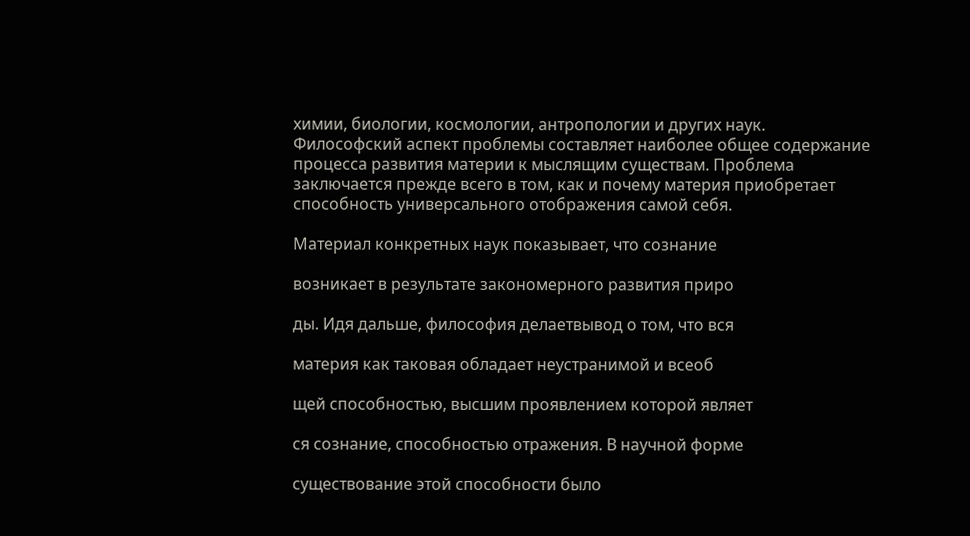химии, биологии, космологии, антропологии и других наук. Философский аспект проблемы составляет наиболее общее содержание процесса развития материи к мыслящим существам. Проблема заключается прежде всего в том, как и почему материя приобретает способность универсального отображения самой себя.

Материал конкретных наук показывает, что сознание

возникает в результате закономерного развития приро

ды. Идя дальше, философия делаетвывод о том, что вся

материя как таковая обладает неустранимой и всеоб

щей способностью, высшим проявлением которой являет

ся сознание, способностью отражения. В научной форме

существование этой способности было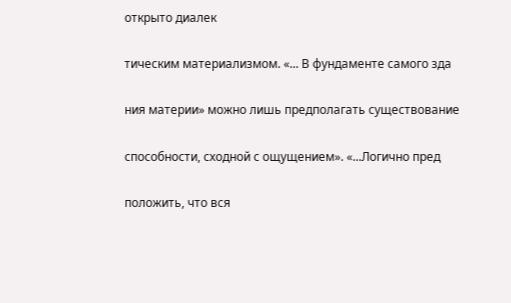открыто диалек

тическим материализмом. «... В фундаменте самого зда

ния материи» можно лишь предполагать существование

способности, сходной с ощущением». «...Логично пред

положить, что вся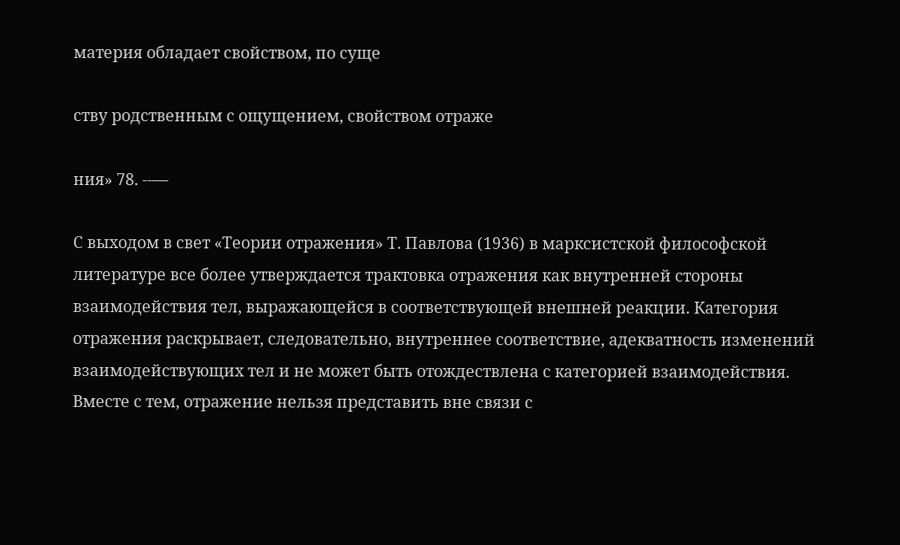материя обладает свойством, по суще

ству родственным с ощущением, свойством отраже

ния» 78. --—

С выходом в свет «Теории отражения» Т. Павлова (1936) в марксистской философской литературе все более утверждается трактовка отражения как внутренней стороны взаимодействия тел, выражающейся в соответствующей внешней реакции. Категория отражения раскрывает, следовательно, внутреннее соответствие, адекватность изменений взаимодействующих тел и не может быть отождествлена с категорией взаимодействия. Вместе с тем, отражение нельзя представить вне связи с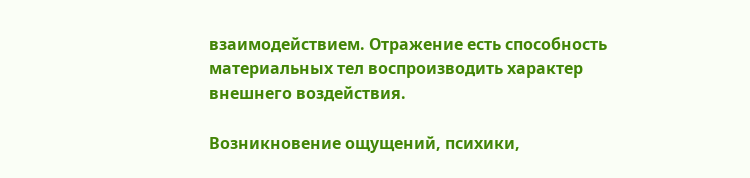взаимодействием. Отражение есть способность материальных тел воспроизводить характер внешнего воздействия.

Возникновение ощущений, психики,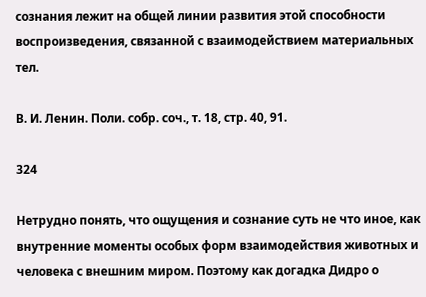сознания лежит на общей линии развития этой способности воспроизведения, связанной с взаимодействием материальных тел.

В. И. Ленин. Поли. собр. соч., т. 18, стр. 40, 91.

324

Нетрудно понять, что ощущения и сознание суть не что иное, как внутренние моменты особых форм взаимодействия животных и человека с внешним миром. Поэтому как догадка Дидро о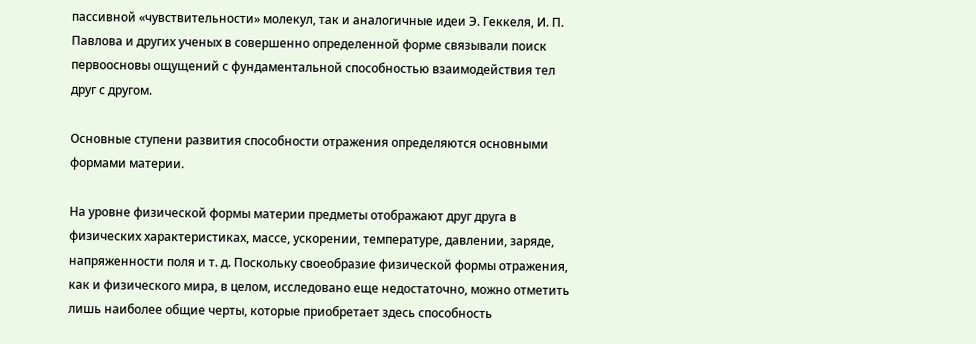пассивной «чувствительности» молекул, так и аналогичные идеи Э. Геккеля, И. П. Павлова и других ученых в совершенно определенной форме связывали поиск первоосновы ощущений с фундаментальной способностью взаимодействия тел друг с другом.

Основные ступени развития способности отражения определяются основными формами материи.

На уровне физической формы материи предметы отображают друг друга в физических характеристиках, массе, ускорении, температуре, давлении, заряде, напряженности поля и т. д. Поскольку своеобразие физической формы отражения, как и физического мира, в целом, исследовано еще недостаточно, можно отметить лишь наиболее общие черты, которые приобретает здесь способность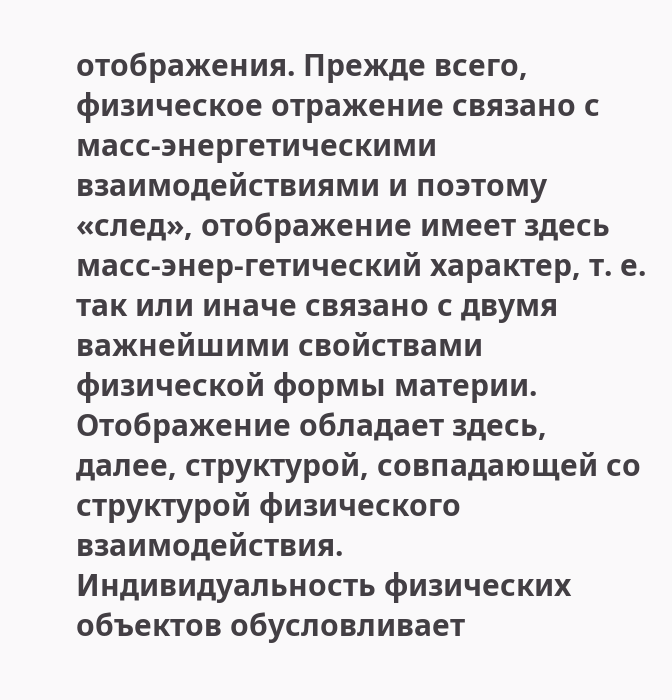отображения. Прежде всего, физическое отражение связано с масс-энергетическими взаимодействиями и поэтому «след», отображение имеет здесь масс-энер-гетический характер, т. е. так или иначе связано с двумя важнейшими свойствами физической формы материи. Отображение обладает здесь, далее, структурой, совпадающей со структурой физического взаимодействия. Индивидуальность физических объектов обусловливает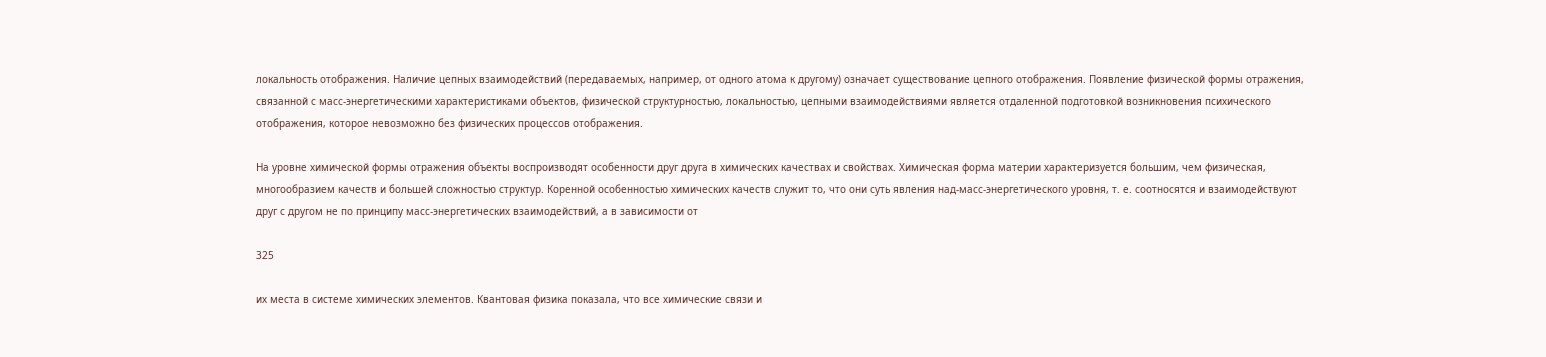локальность отображения. Наличие цепных взаимодействий (передаваемых, например, от одного атома к другому) означает существование цепного отображения. Появление физической формы отражения, связанной с масс-энергетическими характеристиками объектов, физической структурностью, локальностью, цепными взаимодействиями является отдаленной подготовкой возникновения психического отображения, которое невозможно без физических процессов отображения.

На уровне химической формы отражения объекты воспроизводят особенности друг друга в химических качествах и свойствах. Химическая форма материи характеризуется большим, чем физическая, многообразием качеств и большей сложностью структур. Коренной особенностью химических качеств служит то, что они суть явления над-масс-энергетического уровня, т. е. соотносятся и взаимодействуют друг с другом не по принципу масс-энергетических взаимодействий, а в зависимости от

325

их места в системе химических элементов. Квантовая физика показала, что все химические связи и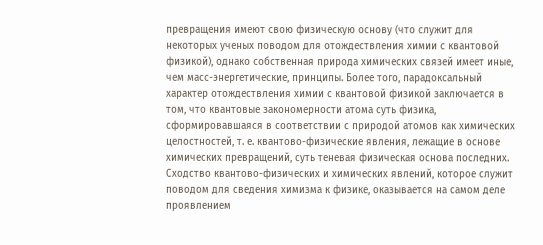превращения имеют свою физическую основу (что служит для некоторых ученых поводом для отождествления химии с квантовой физикой), однако собственная природа химических связей имеет иные, чем масс-энергетические, принципы. Более того, парадоксальный характер отождествления химии с квантовой физикой заключается в том, что квантовые закономерности атома суть физика, сформировавшаяся в соответствии с природой атомов как химических целостностей, т. е. квантово-физические явления, лежащие в основе химических превращений, суть теневая физическая основа последних. Сходство квантово-физических и химических явлений, которое служит поводом для сведения химизма к физике, оказывается на самом деле проявлением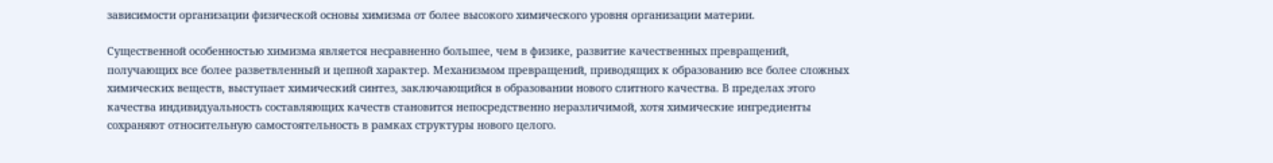зависимости организации физической основы химизма от более высокого химического уровня организации материи.

Существенной особенностью химизма является несравненно большее, чем в физике, развитие качественных превращений, получающих все более разветвленный и цепной характер. Механизмом превращений, приводящих к образованию все более сложных химических веществ, выступает химический синтез, заключающийся в образовании нового слитного качества. В пределах этого качества индивидуальность составляющих качеств становится непосредственно неразличимой, хотя химические ингредиенты сохраняют относительную самостоятельность в рамках структуры нового целого.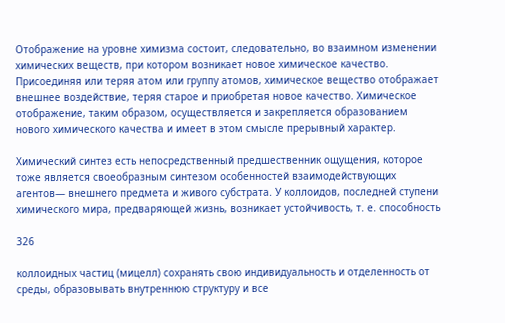Отображение на уровне химизма состоит, следовательно, во взаимном изменении химических веществ, при котором возникает новое химическое качество. Присоединяя или теряя атом или группу атомов, химическое вещество отображает внешнее воздействие, теряя старое и приобретая новое качество. Химическое отображение, таким образом, осуществляется и закрепляется образованием нового химического качества и имеет в этом смысле прерывный характер.

Химический синтез есть непосредственный предшественник ощущения, которое тоже является своеобразным синтезом особенностей взаимодействующих агентов— внешнего предмета и живого субстрата. У коллоидов, последней ступени химического мира, предваряющей жизнь, возникает устойчивость, т. е. способность

326

коллоидных частиц (мицелл) сохранять свою индивидуальность и отделенность от среды, образовывать внутреннюю структуру и все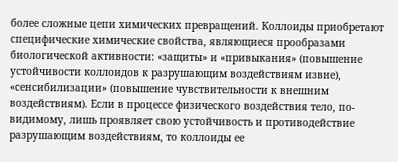более сложные цепи химических превращений. Коллоиды приобретают специфические химические свойства, являющиеся прообразами биологической активности: «защиты» и «привыкания» (повышение устойчивости коллоидов к разрушающим воздействиям извне), «сенсибилизации» (повышение чувствительности к внешним воздействиям). Если в процессе физического воздействия тело, по-видимому, лишь проявляет свою устойчивость и противодействие разрушающим воздействиям, то коллоиды ее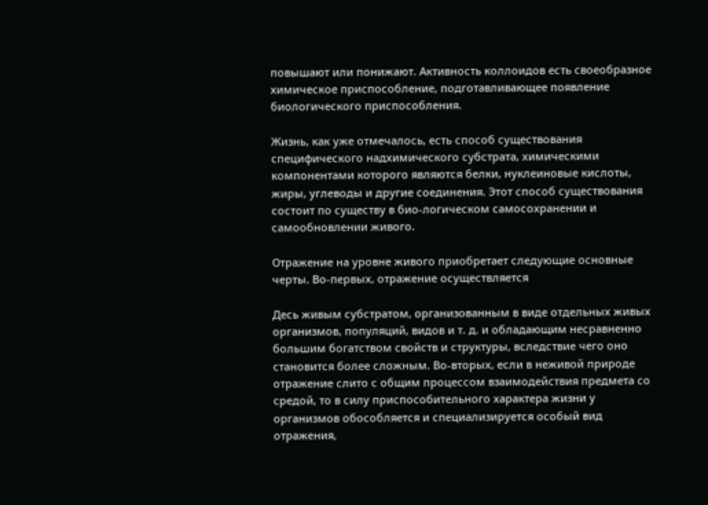повышают или понижают. Активность коллоидов есть своеобразное химическое приспособление, подготавливающее появление биологического приспособления.

Жизнь, как уже отмечалось, есть способ существования специфического надхимического субстрата, химическими компонентами которого являются белки, нуклеиновые кислоты, жиры, углеводы и другие соединения. Этот способ существования состоит по существу в био-логическом самосохранении и самообновлении живого.

Отражение на уровне живого приобретает следующие основные черты. Во-первых, отражение осуществляется

Десь живым субстратом, организованным в виде отдельных живых организмов, популяций, видов и т. д. и обладающим несравненно большим богатством свойств и структуры, вследствие чего оно становится более сложным. Во-вторых, если в неживой природе отражение слито с общим процессом взаимодействия предмета со средой, то в силу приспособительного характера жизни у организмов обособляется и специализируется особый вид отражения,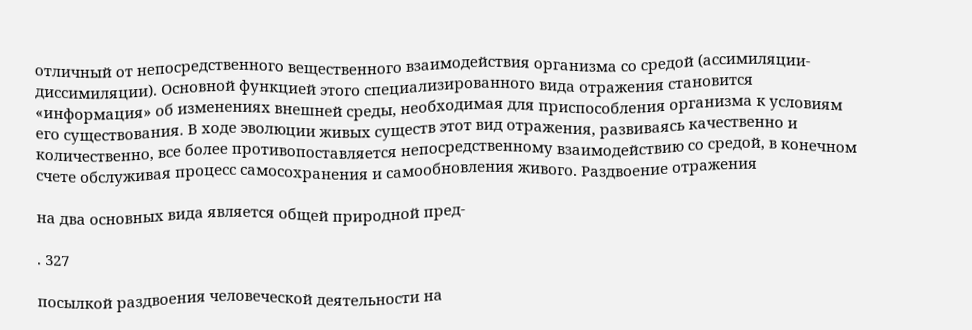отличный от непосредственного вещественного взаимодействия организма со средой (ассимиляции-диссимиляции). Основной функцией этого специализированного вида отражения становится «информация» об изменениях внешней среды, необходимая для приспособления организма к условиям его существования. В ходе эволюции живых существ этот вид отражения, развиваясь качественно и количественно, все более противопоставляется непосредственному взаимодействию со средой, в конечном счете обслуживая процесс самосохранения и самообновления живого. Раздвоение отражения

на два основных вида является общей природной пред-

. 327

посылкой раздвоения человеческой деятельности на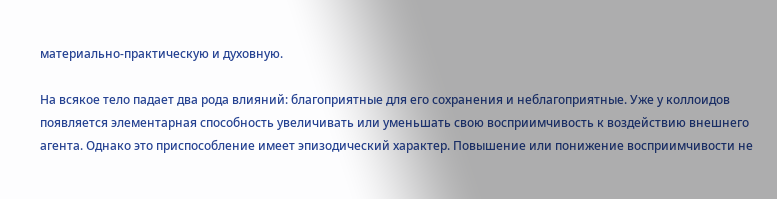материально-практическую и духовную.

На всякое тело падает два рода влияний: благоприятные для его сохранения и неблагоприятные. Уже у коллоидов появляется элементарная способность увеличивать или уменьшать свою восприимчивость к воздействию внешнего агента. Однако это приспособление имеет эпизодический характер. Повышение или понижение восприимчивости не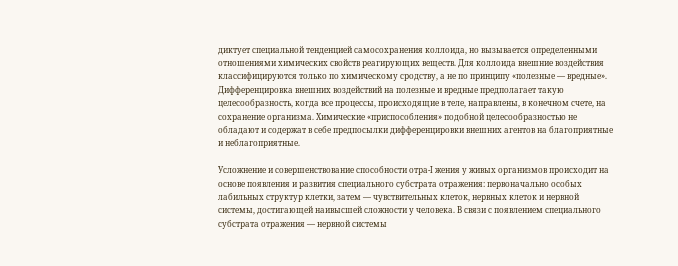диктует специальной тенденцией самосохранения коллоида, но вызывается определенными отношениями химических свойств реагирующих веществ. Для коллоида внешние воздействия классифицируются только по химическому сродству, а не по принципу «полезные — вредные». Дифференцировка внешних воздействий на полезные и вредные предполагает такую целесообразность, когда все процессы, происходящие в теле, направлены, в конечном счете, на сохранение организма. Химические «приспособления» подобной целесообразностью не обладают и содержат в себе предпосылки дифференцировки внешних агентов на благоприятные и неблагоприятные.

Усложнение и совершенствование способности отра-I жения у живых организмов происходит на основе появления и развития специального субстрата отражения: первоначально особых лабильных структур клетки, затем — чувствительных клеток, нервных клеток и нервной системы, достигающей наивысшей сложности у человека. В связи с появлением специального субстрата отражения — нервной системы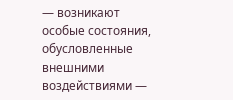— возникают особые состояния, обусловленные внешними воздействиями —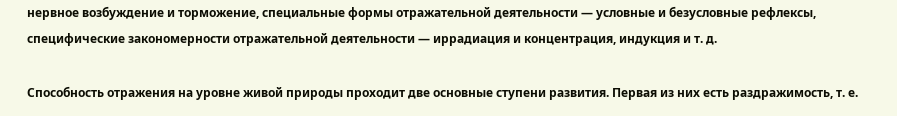нервное возбуждение и торможение, специальные формы отражательной деятельности — условные и безусловные рефлексы, специфические закономерности отражательной деятельности — иррадиация и концентрация, индукция и т. д.

Способность отражения на уровне живой природы проходит две основные ступени развития. Первая из них есть раздражимость, т. е.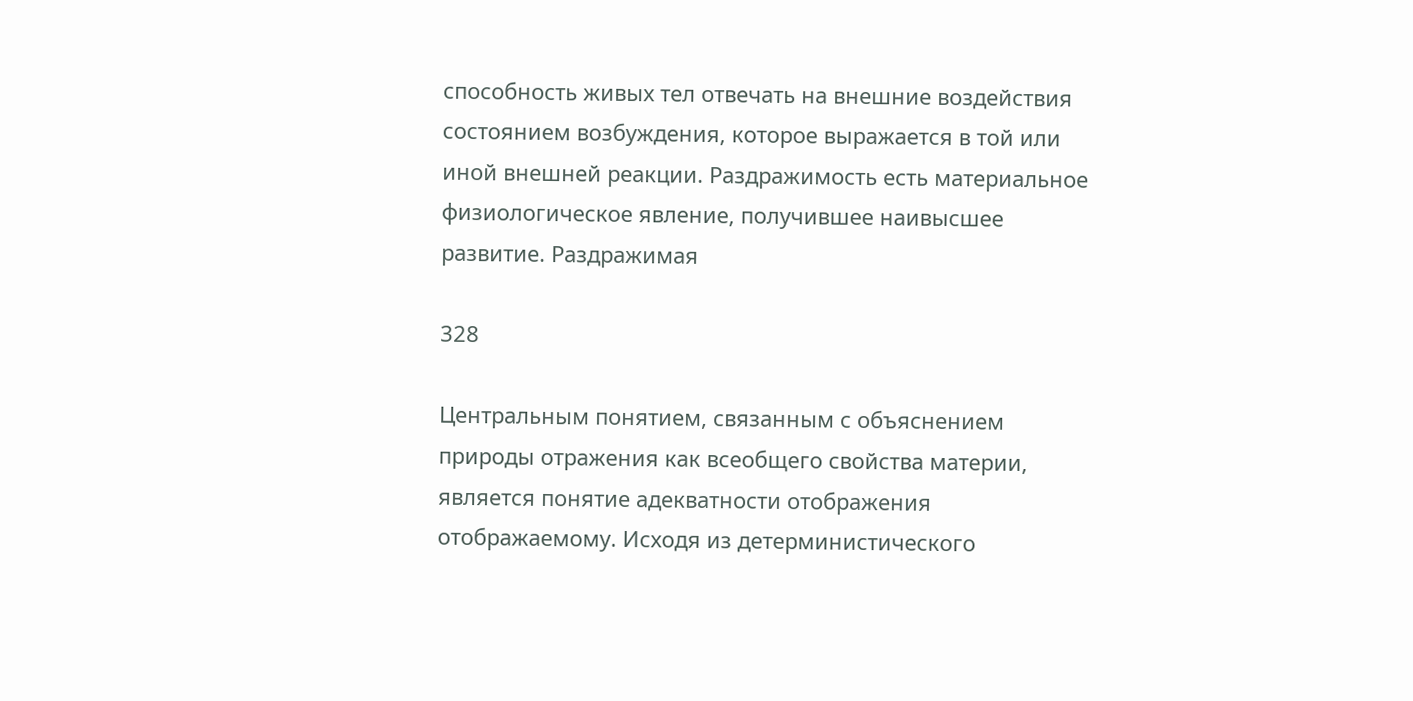способность живых тел отвечать на внешние воздействия состоянием возбуждения, которое выражается в той или иной внешней реакции. Раздражимость есть материальное физиологическое явление, получившее наивысшее развитие. Раздражимая

328

Центральным понятием, связанным с объяснением природы отражения как всеобщего свойства материи, является понятие адекватности отображения отображаемому. Исходя из детерминистического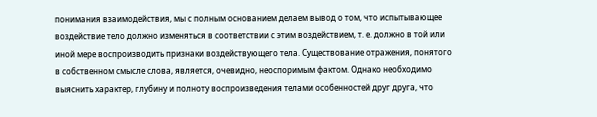понимания взаимодействия, мы с полным основанием делаем вывод о том, что испытывающее воздействие тело должно изменяться в соответствии с этим воздействием, т. е. должно в той или иной мере воспроизводить признаки воздействующего тела. Существование отражения, понятого в собственном смысле слова, является, очевидно, неоспоримым фактом. Однако необходимо выяснить характер, глубину и полноту воспроизведения телами особенностей друг друга, что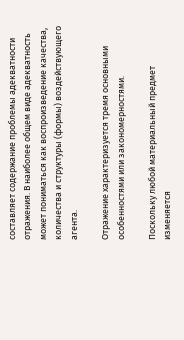составляет содержание проблемы адекватности отражения. В наиболее общем виде адекватность может пониматься как воспроизведение качества, количества и структуры (формы) воздействующего агента.

Отражение характеризуется тремя основными особенностями или закономерностями.

Поскольку любой материальный предмет изменяется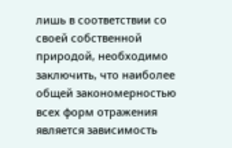лишь в соответствии со своей собственной природой, необходимо заключить, что наиболее общей закономерностью всех форм отражения является зависимость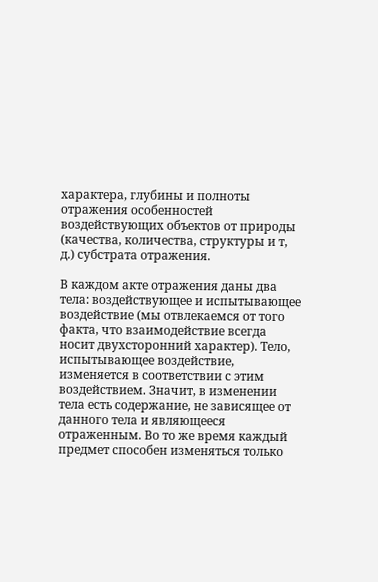характера, глубины и полноты отражения особенностей воздействующих объектов от природы (качества, количества, структуры и т, д.) субстрата отражения.

В каждом акте отражения даны два тела: воздействующее и испытывающее воздействие (мы отвлекаемся от того факта, что взаимодействие всегда носит двухсторонний характер). Тело, испытывающее воздействие, изменяется в соответствии с этим воздействием. Значит, в изменении тела есть содержание, не зависящее от данного тела и являющееся отраженным. Во то же время каждый предмет способен изменяться только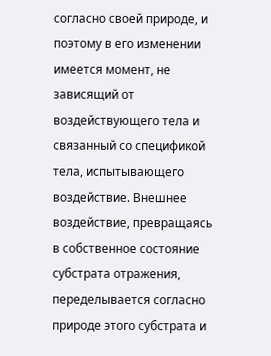согласно своей природе, и поэтому в его изменении имеется момент, не зависящий от воздействующего тела и связанный со спецификой тела, испытывающего воздействие. Внешнее воздействие, превращаясь в собственное состояние субстрата отражения, переделывается согласно природе этого субстрата и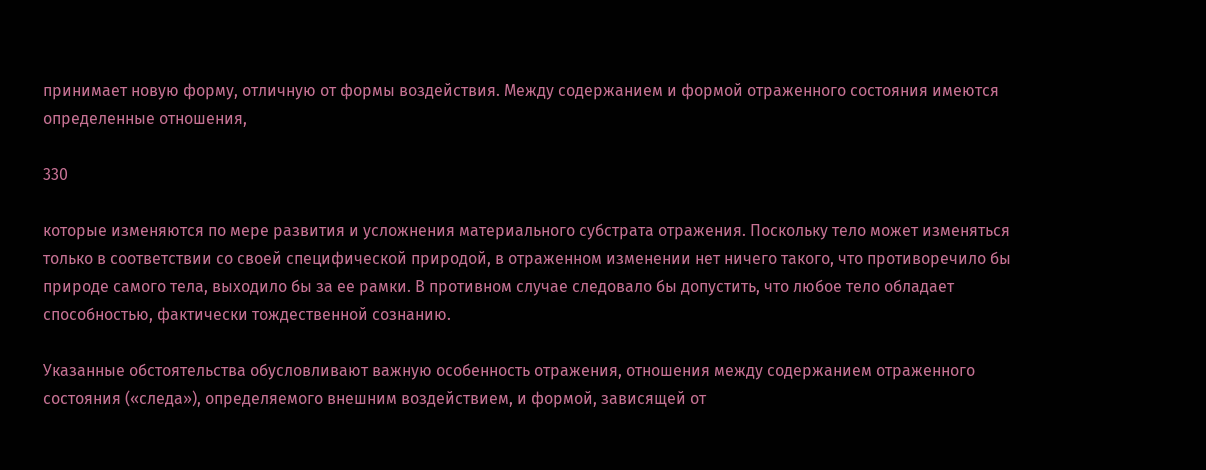принимает новую форму, отличную от формы воздействия. Между содержанием и формой отраженного состояния имеются определенные отношения,

330

которые изменяются по мере развития и усложнения материального субстрата отражения. Поскольку тело может изменяться только в соответствии со своей специфической природой, в отраженном изменении нет ничего такого, что противоречило бы природе самого тела, выходило бы за ее рамки. В противном случае следовало бы допустить, что любое тело обладает способностью, фактически тождественной сознанию.

Указанные обстоятельства обусловливают важную особенность отражения, отношения между содержанием отраженного состояния («следа»), определяемого внешним воздействием, и формой, зависящей от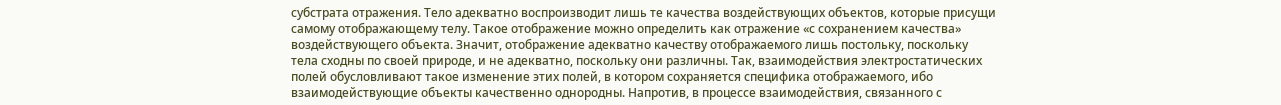субстрата отражения. Тело адекватно воспроизводит лишь те качества воздействующих объектов, которые присущи самому отображающему телу. Такое отображение можно определить как отражение «с сохранением качества» воздействующего объекта. Значит, отображение адекватно качеству отображаемого лишь постольку, поскольку тела сходны по своей природе, и не адекватно, поскольку они различны. Так, взаимодействия электростатических полей обусловливают такое изменение этих полей, в котором сохраняется специфика отображаемого, ибо взаимодействующие объекты качественно однородны. Напротив, в процессе взаимодействия, связанного с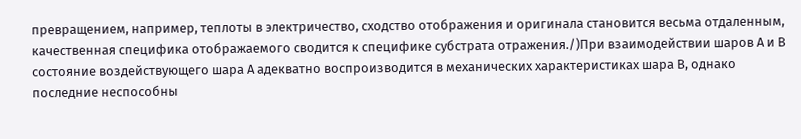превращением, например, теплоты в электричество, сходство отображения и оригинала становится весьма отдаленным, качественная специфика отображаемого сводится к специфике субстрата отражения./)При взаимодействии шаров А и В состояние воздействующего шара А адекватно воспроизводится в механических характеристиках шара В, однако последние неспособны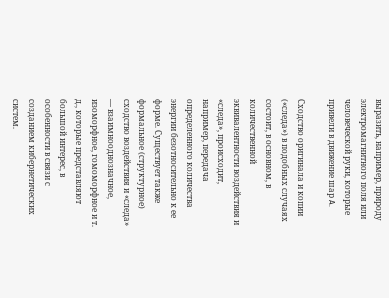выразить, например, природу электромагнитного поля или человеческой руки, которые привели в движение шар A.

Сходство оригинала и копии («следа») в подобных случаях состоит, в основном, в количественной эквивалентности воздействия и «следа», происходит, например, передача определенного количества энергии безотносительно к ее форме. Существует также формальное (структурное) сходство воздействия и «следа» — взаимнооднозначное, изоморфное, гомоморфное и т. д., которые представляют большой интерес, в особенности в связи с созданием кибернетических систем.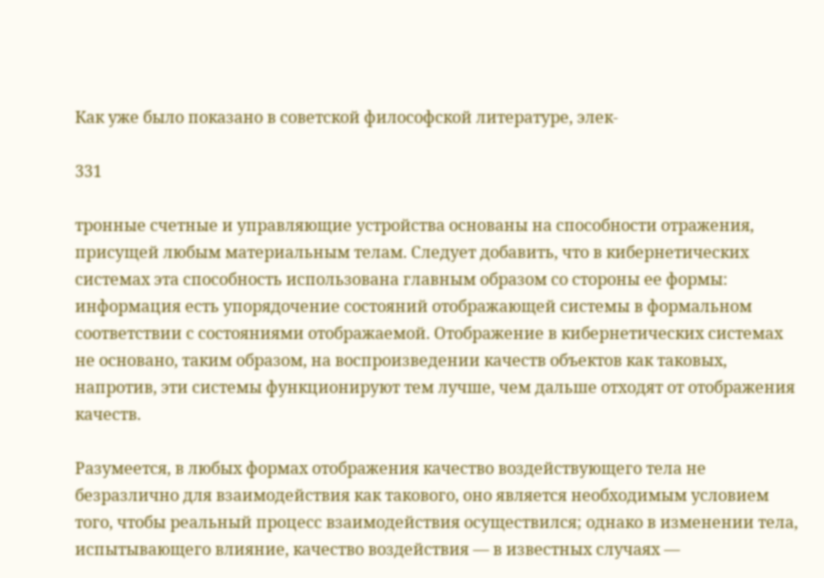Как уже было показано в советской философской литературе, элек-

331

тронные счетные и управляющие устройства основаны на способности отражения, присущей любым материальным телам. Следует добавить, что в кибернетических системах эта способность использована главным образом со стороны ее формы: информация есть упорядочение состояний отображающей системы в формальном соответствии с состояниями отображаемой. Отображение в кибернетических системах не основано, таким образом, на воспроизведении качеств объектов как таковых, напротив, эти системы функционируют тем лучше, чем дальше отходят от отображения качеств.

Разумеется, в любых формах отображения качество воздействующего тела не безразлично для взаимодействия как такового, оно является необходимым условием того, чтобы реальный процесс взаимодействия осуществился; однако в изменении тела, испытывающего влияние, качество воздействия — в известных случаях —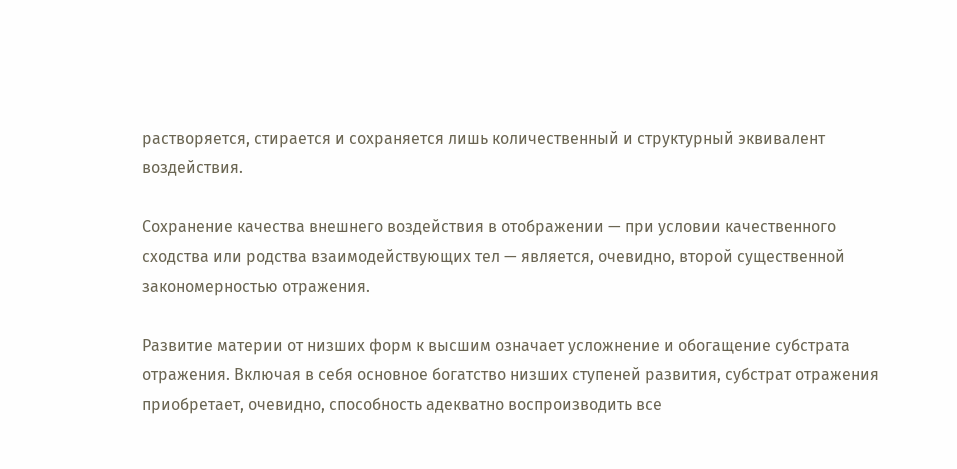растворяется, стирается и сохраняется лишь количественный и структурный эквивалент воздействия.

Сохранение качества внешнего воздействия в отображении — при условии качественного сходства или родства взаимодействующих тел — является, очевидно, второй существенной закономерностью отражения.

Развитие материи от низших форм к высшим означает усложнение и обогащение субстрата отражения. Включая в себя основное богатство низших ступеней развития, субстрат отражения приобретает, очевидно, способность адекватно воспроизводить все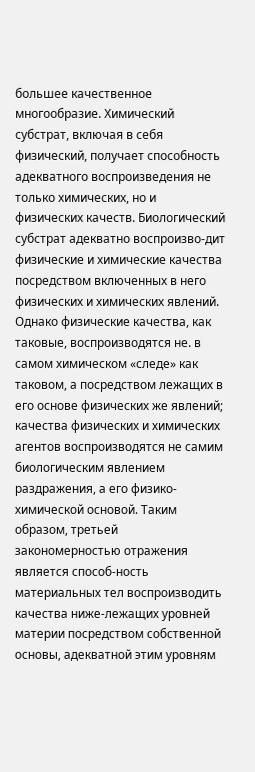большее качественное многообразие. Химический субстрат, включая в себя физический, получает способность адекватного воспроизведения не только химических, но и физических качеств. Биологический субстрат адекватно воспроизво-дит физические и химические качества посредством включенных в него физических и химических явлений. Однако физические качества, как таковые, воспроизводятся не. в самом химическом «следе» как таковом, а посредством лежащих в его основе физических же явлений; качества физических и химических агентов воспроизводятся не самим биологическим явлением раздражения, а его физико-химической основой. Таким образом, третьей закономерностью отражения является способ-ность материальных тел воспроизводить качества ниже-лежащих уровней материи посредством собственной основы, адекватной этим уровням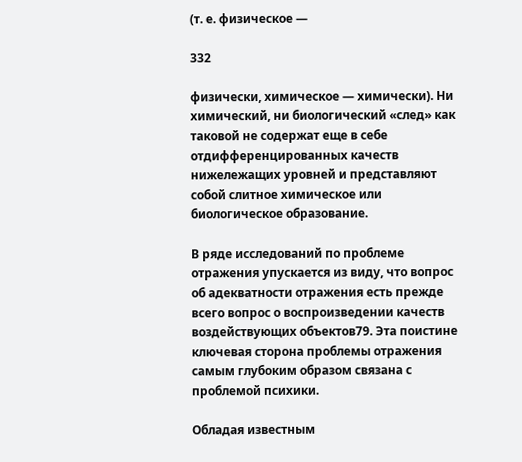(т. е. физическое —

332

физически, химическое — химически). Ни химический, ни биологический «след» как таковой не содержат еще в себе отдифференцированных качеств нижележащих уровней и представляют собой слитное химическое или биологическое образование.

В ряде исследований по проблеме отражения упускается из виду, что вопрос об адекватности отражения есть прежде всего вопрос о воспроизведении качеств воздействующих объектов79. Эта поистине ключевая сторона проблемы отражения самым глубоким образом связана с проблемой психики.

Обладая известным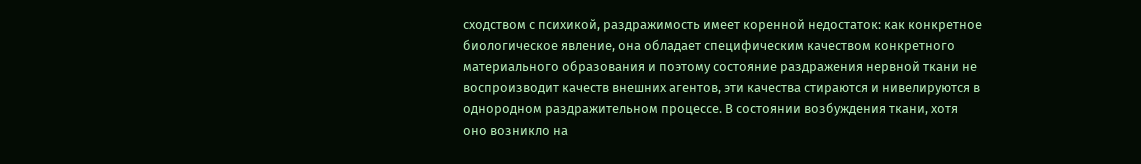сходством с психикой, раздражимость имеет коренной недостаток: как конкретное биологическое явление, она обладает специфическим качеством конкретного материального образования и поэтому состояние раздражения нервной ткани не воспроизводит качеств внешних агентов, эти качества стираются и нивелируются в однородном раздражительном процессе. В состоянии возбуждения ткани, хотя оно возникло на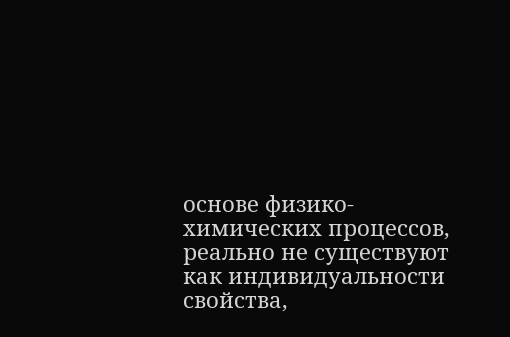основе физико-химических процессов, реально не существуют как индивидуальности свойства,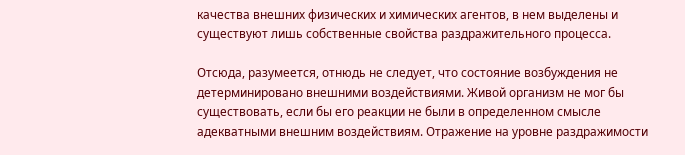качества внешних физических и химических агентов, в нем выделены и существуют лишь собственные свойства раздражительного процесса.

Отсюда, разумеется, отнюдь не следует, что состояние возбуждения не детерминировано внешними воздействиями. Живой организм не мог бы существовать, если бы его реакции не были в определенном смысле адекватными внешним воздействиям. Отражение на уровне раздражимости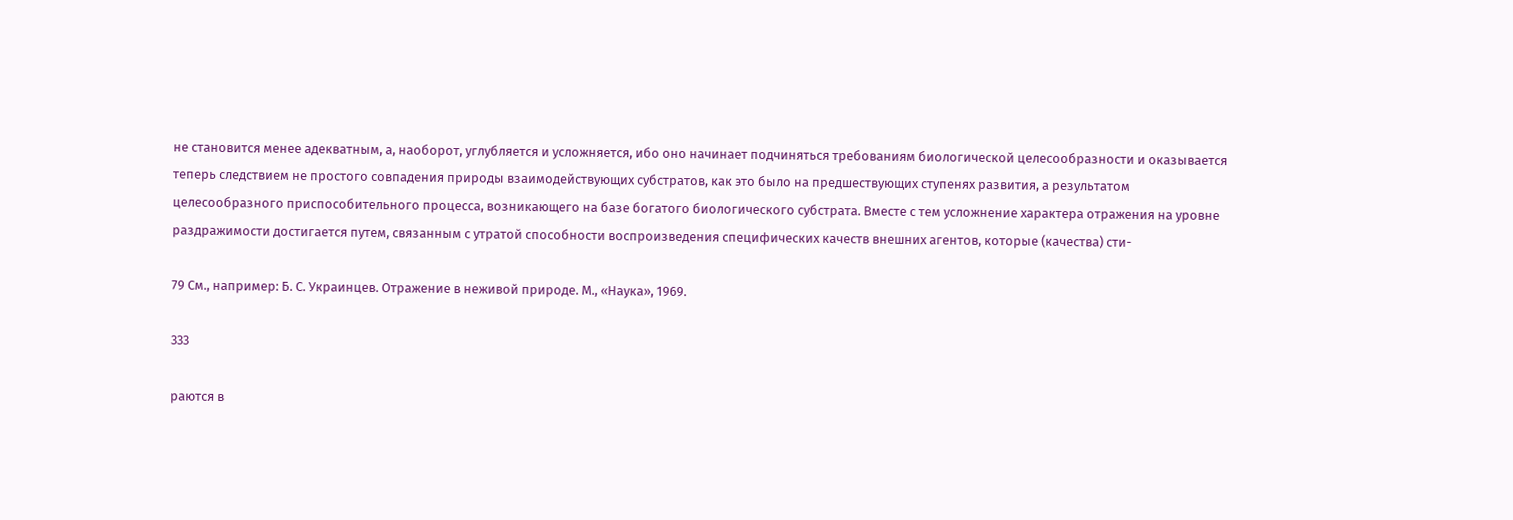не становится менее адекватным, а, наоборот, углубляется и усложняется, ибо оно начинает подчиняться требованиям биологической целесообразности и оказывается теперь следствием не простого совпадения природы взаимодействующих субстратов, как это было на предшествующих ступенях развития, а результатом целесообразного приспособительного процесса, возникающего на базе богатого биологического субстрата. Вместе с тем усложнение характера отражения на уровне раздражимости достигается путем, связанным с утратой способности воспроизведения специфических качеств внешних агентов, которые (качества) сти-

79 См., например: Б. С. Украинцев. Отражение в неживой природе. М., «Наука», 1969.

333

раются в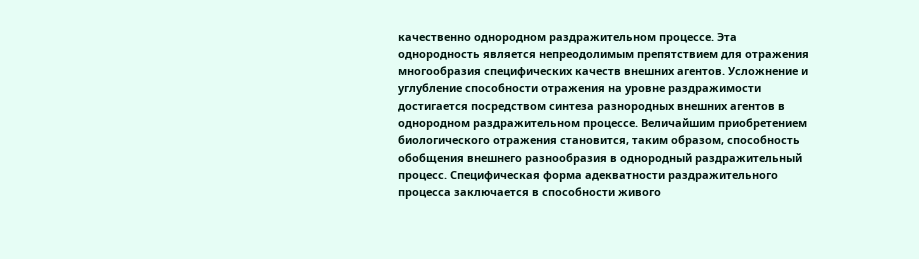качественно однородном раздражительном процессе. Эта однородность является непреодолимым препятствием для отражения многообразия специфических качеств внешних агентов. Усложнение и углубление способности отражения на уровне раздражимости достигается посредством синтеза разнородных внешних агентов в однородном раздражительном процессе. Величайшим приобретением биологического отражения становится, таким образом, способность обобщения внешнего разнообразия в однородный раздражительный процесс. Специфическая форма адекватности раздражительного процесса заключается в способности живого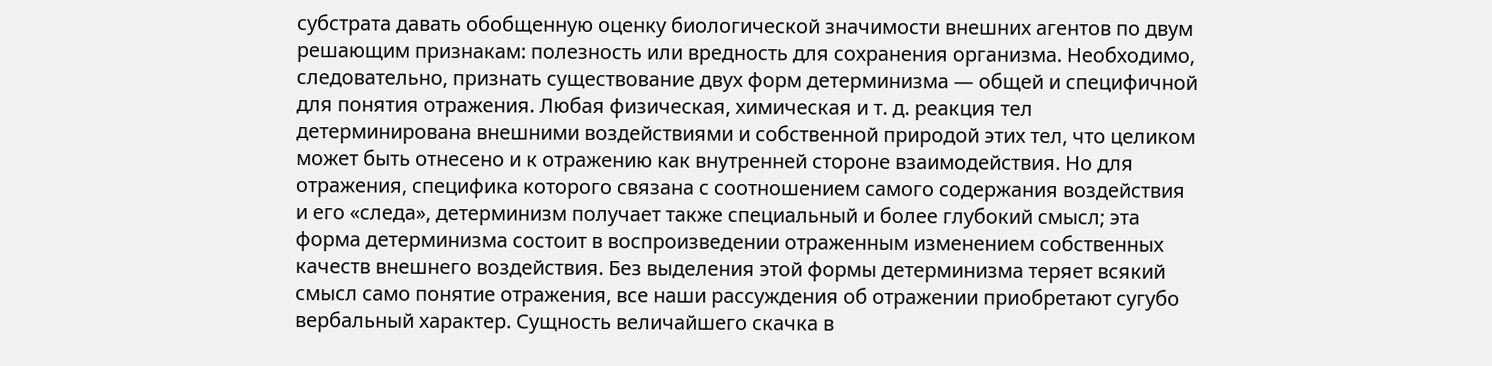субстрата давать обобщенную оценку биологической значимости внешних агентов по двум решающим признакам: полезность или вредность для сохранения организма. Необходимо, следовательно, признать существование двух форм детерминизма — общей и специфичной для понятия отражения. Любая физическая, химическая и т. д. реакция тел детерминирована внешними воздействиями и собственной природой этих тел, что целиком может быть отнесено и к отражению как внутренней стороне взаимодействия. Но для отражения, специфика которого связана с соотношением самого содержания воздействия и его «следа», детерминизм получает также специальный и более глубокий смысл; эта форма детерминизма состоит в воспроизведении отраженным изменением собственных качеств внешнего воздействия. Без выделения этой формы детерминизма теряет всякий смысл само понятие отражения, все наши рассуждения об отражении приобретают сугубо вербальный характер. Сущность величайшего скачка в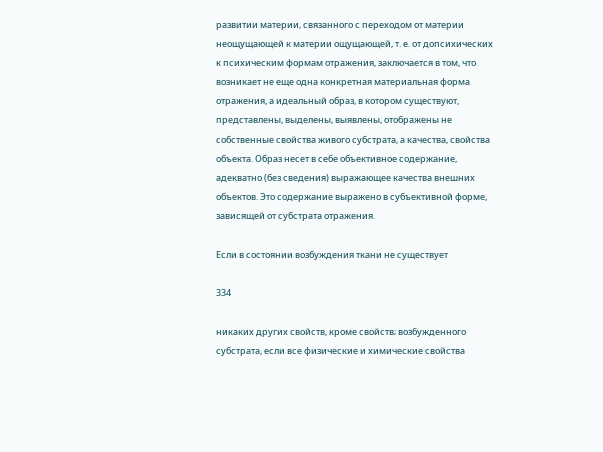развитии материи, связанного с переходом от материи неощущающей к материи ощущающей, т. е. от допсихических к психическим формам отражения, заключается в том, что возникает не еще одна конкретная материальная форма отражения, а идеальный образ, в котором существуют, представлены, выделены, выявлены, отображены не собственные свойства живого субстрата, а качества, свойства объекта. Образ несет в себе объективное содержание, адекватно (без сведения) выражающее качества внешних объектов. Это содержание выражено в субъективной форме, зависящей от субстрата отражения.

Если в состоянии возбуждения ткани не существует

334

никаких других свойств, кроме свойств; возбужденного субстрата, если все физические и химические свойства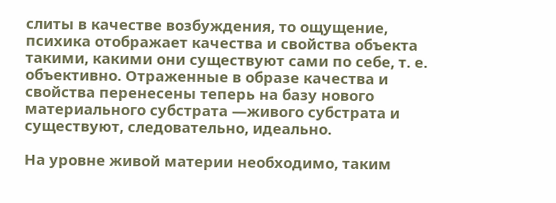слиты в качестве возбуждения, то ощущение, психика отображает качества и свойства объекта такими, какими они существуют сами по себе, т. е. объективно. Отраженные в образе качества и свойства перенесены теперь на базу нового материального субстрата —живого субстрата и существуют, следовательно, идеально.

На уровне живой материи необходимо, таким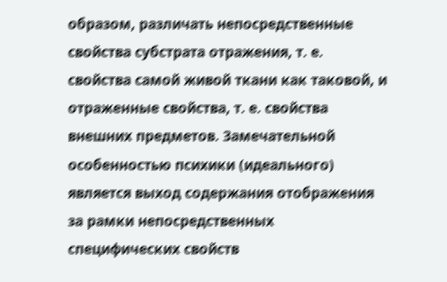образом, различать непосредственные свойства субстрата отражения, т. е. свойства самой живой ткани как таковой, и отраженные свойства, т. е. свойства внешних предметов. Замечательной особенностью психики (идеального) является выход содержания отображения за рамки непосредственных специфических свойств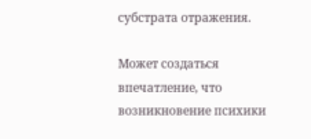субстрата отражения.

Может создаться впечатление, что возникновение психики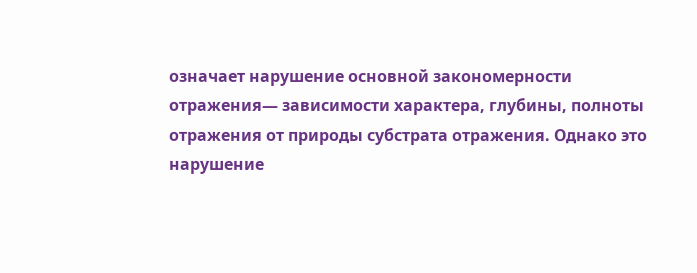означает нарушение основной закономерности отражения— зависимости характера, глубины, полноты отражения от природы субстрата отражения. Однако это нарушение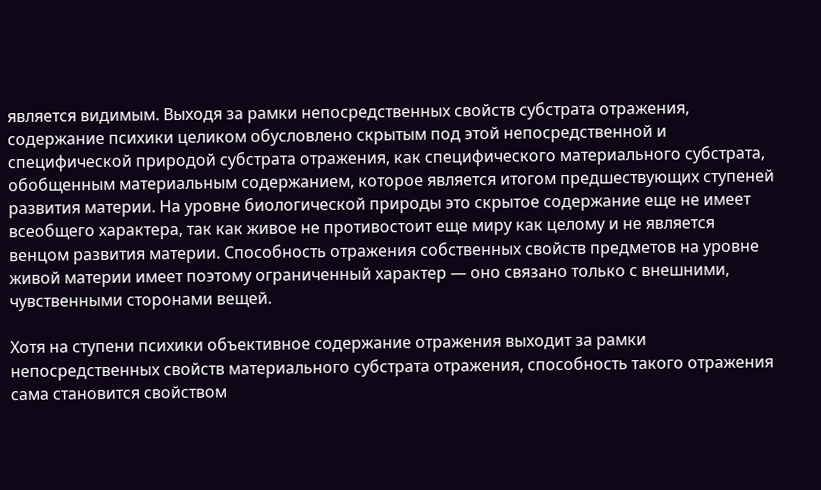является видимым. Выходя за рамки непосредственных свойств субстрата отражения, содержание психики целиком обусловлено скрытым под этой непосредственной и специфической природой субстрата отражения, как специфического материального субстрата, обобщенным материальным содержанием, которое является итогом предшествующих ступеней развития материи. На уровне биологической природы это скрытое содержание еще не имеет всеобщего характера, так как живое не противостоит еще миру как целому и не является венцом развития материи. Способность отражения собственных свойств предметов на уровне живой материи имеет поэтому ограниченный характер — оно связано только с внешними, чувственными сторонами вещей.

Хотя на ступени психики объективное содержание отражения выходит за рамки непосредственных свойств материального субстрата отражения, способность такого отражения сама становится свойством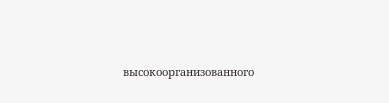высокоорганизованного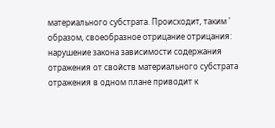материального субстрата. Происходит, таким ' образом, своеобразное отрицание отрицания: нарушение закона зависимости содержания отражения от свойств материального субстрата отражения в одном плане приводит к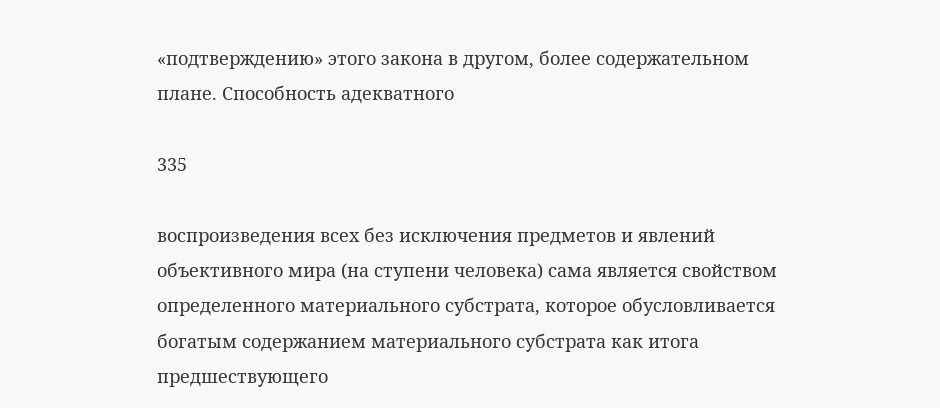«подтверждению» этого закона в другом, более содержательном плане. Способность адекватного

335

воспроизведения всех без исключения предметов и явлений объективного мира (на ступени человека) сама является свойством определенного материального субстрата, которое обусловливается богатым содержанием материального субстрата как итога предшествующего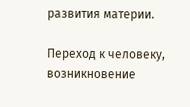развития материи.

Переход к человеку, возникновение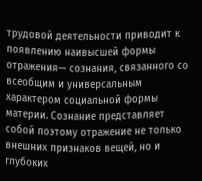трудовой деятельности приводит к появлению наивысшей формы отражения— сознания, связанного со всеобщим и универсальным характером социальной формы материи. Сознание представляет собой поэтому отражение не только внешних признаков вещей, но и глубоких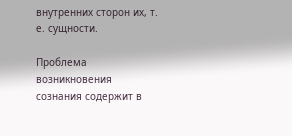внутренних сторон их, т. е. сущности.

Проблема возникновения сознания содержит в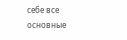себе все основные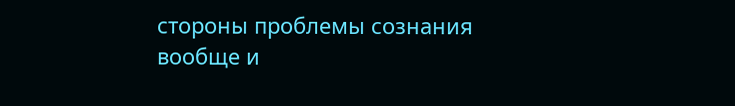стороны проблемы сознания вообще и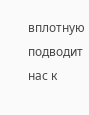вплотную подводит нас к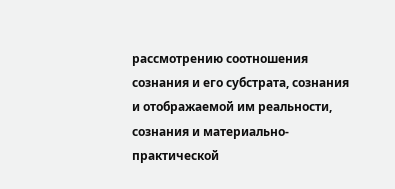рассмотрению соотношения сознания и его субстрата, сознания и отображаемой им реальности, сознания и материально-практической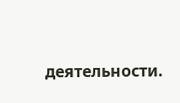деятельности.